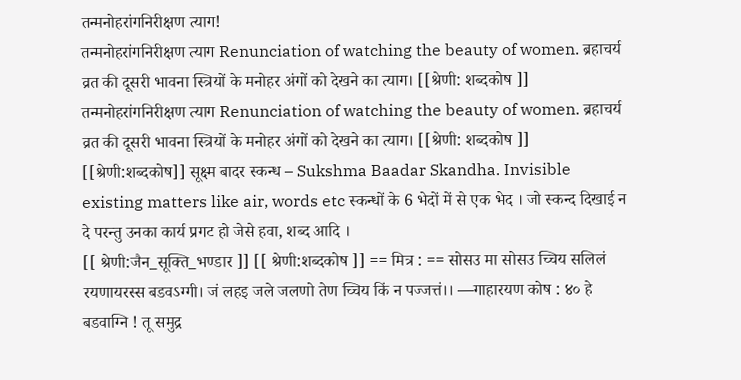तन्मनोहरांगनिरीक्षण त्याग!
तन्मनोहरांगनिरीक्षण त्याग Renunciation of watching the beauty of women. ब्रहाचर्य व्रत की दूसरी भावना स्त्रियों के मनोहर अंगों को देखने का त्याग। [[श्रेणी: शब्दकोष ]]
तन्मनोहरांगनिरीक्षण त्याग Renunciation of watching the beauty of women. ब्रहाचर्य व्रत की दूसरी भावना स्त्रियों के मनोहर अंगों को देखने का त्याग। [[श्रेणी: शब्दकोष ]]
[[श्रेणी:शब्दकोष]] सूक्ष्म बादर स्कन्ध – Sukshma Baadar Skandha. Invisible existing matters like air, words etc स्कन्धों के 6 भेदों में से एक भेद । जो स्कन्द दिखाई न दे परन्तु उनका कार्य प्रगट हो जेसे हवा, शब्द आदि ।
[[ श्रेणी:जैन_सूक्ति_भण्डार ]] [[ श्रेणी:शब्दकोष ]] == मित्र : == सोसउ मा सोसउ च्चिय सलिलं रयणायरस्स बडवऽग्गी। जं लहइ जले जलणो तेण च्चिय किं न पज्जत्तं।। —गाहारयण कोष : ४० हे बडवाग्नि ! तू समुद्र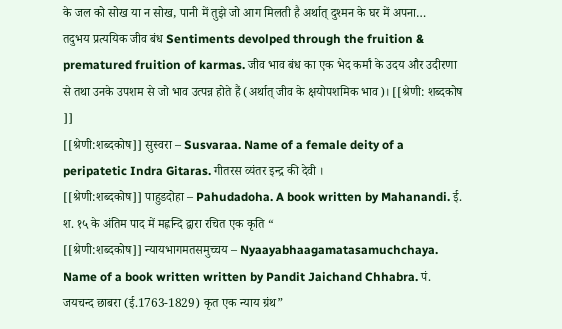के जल को सोख या न सोख, पानी में तुझे जो आग मिलती है अर्थात् दुश्मन के घर में अपना…
तदुभय प्रत्ययिक जीव बंध Sentiments devolped through the fruition & prematured fruition of karmas. जीव भाव बंध का एक भेद कर्मां के उदय और उदीरणा से तथा उनके उपशम से जो भाव उत्पन्न होते हैं (अर्थात् जीव के क्षयोपशमिक भाव)। [[श्रेणी: शब्दकोष ]]
[[श्रेणी:शब्दकोष]] सुस्वरा – Susvaraa. Name of a female deity of a peripatetic Indra Gitaras. गीतरस व्यंतर इन्द्र की देवी ।
[[श्रेणी:शब्दकोष]] पाहुडदोहा – Pahudadoha. A book written by Mahanandi. ई. श. १५ के अंतिम पाद में मह्नन्दि द्वारा रचित एक कृति “
[[श्रेणी:शब्दकोष]] न्यायभागमतसमुच्चय – Nyaayabhaagamatasamuchchaya. Name of a book written written by Pandit Jaichand Chhabra. पं. जयचन्द छाबरा (ई.1763-1829) कृत एक न्याय ग्रंथ”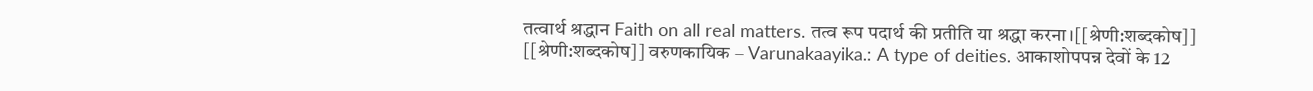तत्वार्थ श्रद्धान Faith on all real matters. तत्व रूप पदार्थ की प्रतीति या श्रद्धा करना।[[श्रेणी:शब्दकोष]]
[[श्रेणी:शब्दकोष]] वरुणकायिक – Varunakaayika.: A type of deities. आकाशोपपन्न देवों के 12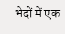भेदों में एक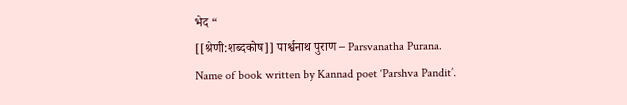भेद “
[[श्रेणी:शब्दकोष]] पार्श्वनाथ पुराण – Parsvanatha Purana. Name of book written by Kannad poet ‘Parshva Pandit’.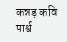कन्नड़ कवि पार्श्व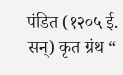पंडित (१२०५ ई. सन्) कृत ग्रंथ “